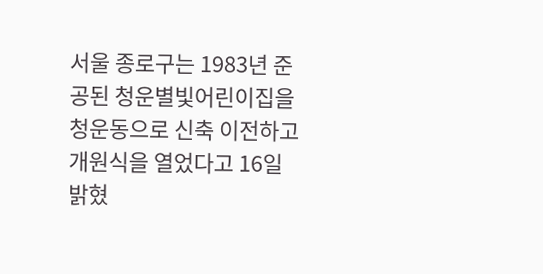서울 종로구는 1983년 준공된 청운별빛어린이집을 청운동으로 신축 이전하고 개원식을 열었다고 16일 밝혔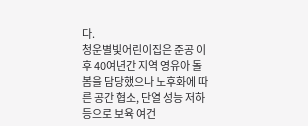다.
청운별빛어린이집은 준공 이후 40여년간 지역 영유아 돌봄을 담당했으나 노후화에 따른 공간 협소, 단열 성능 저하 등으로 보육 여건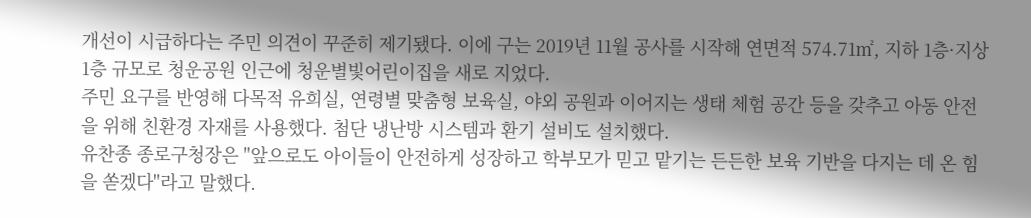개선이 시급하다는 주민 의견이 꾸준히 제기됐다. 이에 구는 2019년 11월 공사를 시작해 연면적 574.71㎡, 지하 1층·지상 1층 규모로 청운공원 인근에 청운별빛어린이집을 새로 지었다.
주민 요구를 반영해 다목적 유희실, 연령별 맞춤형 보육실, 야외 공원과 이어지는 생태 체험 공간 등을 갖추고 아동 안전을 위해 친환경 자재를 사용했다. 첨단 냉난방 시스템과 환기 설비도 설치했다.
유찬종 종로구청장은 "앞으로도 아이들이 안전하게 성장하고 학부모가 믿고 맡기는 든든한 보육 기반을 다지는 데 온 힘을 쏟겠다"라고 말했다.